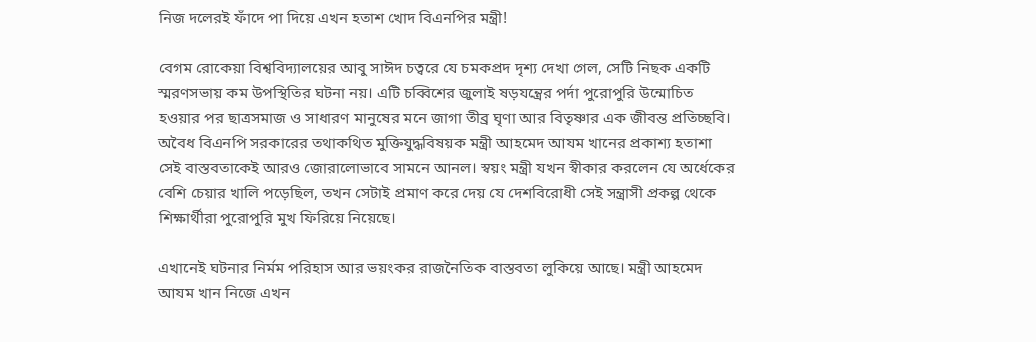নিজ দলেরই ফাঁদে পা দিয়ে এখন হতাশ খোদ বিএনপির মন্ত্রী!

বেগম রোকেয়া বিশ্ববিদ্যালয়ের আবু সাঈদ চত্বরে যে চমকপ্রদ দৃশ্য দেখা গেল, সেটি নিছক একটি স্মরণসভায় কম উপস্থিতির ঘটনা নয়। এটি চব্বিশের জুলাই ষড়যন্ত্রের পর্দা পুরোপুরি উন্মোচিত হওয়ার পর ছাত্রসমাজ ও সাধারণ মানুষের মনে জাগা তীব্র ঘৃণা আর বিতৃষ্ণার এক জীবন্ত প্রতিচ্ছবি। অবৈধ বিএনপি সরকারের তথাকথিত মুক্তিযুদ্ধবিষয়ক মন্ত্রী আহমেদ আযম খানের প্রকাশ্য হতাশা সেই বাস্তবতাকেই আরও জোরালোভাবে সামনে আনল। স্বয়ং মন্ত্রী যখন স্বীকার করলেন যে অর্ধেকের বেশি চেয়ার খালি পড়েছিল, তখন সেটাই প্রমাণ করে দেয় যে দেশবিরোধী সেই সন্ত্রাসী প্রকল্প থেকে শিক্ষার্থীরা পুরোপুরি মুখ ফিরিয়ে নিয়েছে।

এখানেই ঘটনার নির্মম পরিহাস আর ভয়ংকর রাজনৈতিক বাস্তবতা লুকিয়ে আছে। মন্ত্রী আহমেদ আযম খান নিজে এখন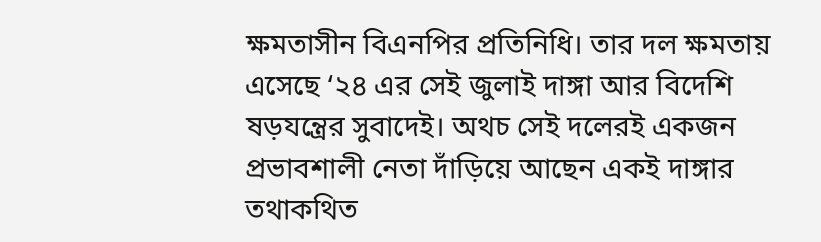ক্ষমতাসীন বিএনপির প্রতিনিধি। তার দল ক্ষমতায় এসেছে ‘২৪ এর সেই জুলাই দাঙ্গা আর বিদেশি ষড়যন্ত্রের সুবাদেই। অথচ সেই দলেরই একজন প্রভাবশালী নেতা দাঁড়িয়ে আছেন একই দাঙ্গার তথাকথিত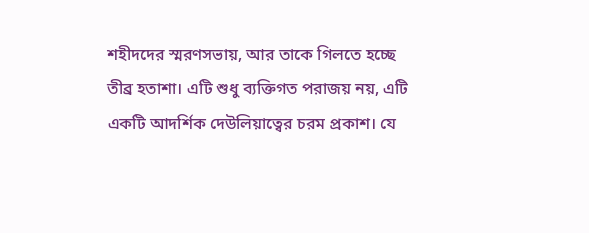শহীদদের স্মরণসভায়, আর তাকে গিলতে হচ্ছে তীব্র হতাশা। এটি শুধু ব্যক্তিগত পরাজয় নয়, এটি একটি আদর্শিক দেউলিয়াত্বের চরম প্রকাশ। যে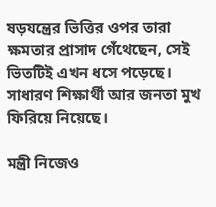ষড়যন্ত্রের ভিত্তির ওপর তারা ক্ষমতার প্রাসাদ গেঁথেছেন, সেই ভিতটিই এখন ধসে পড়েছে। সাধারণ শিক্ষার্থী আর জনতা মুখ ফিরিয়ে নিয়েছে।

মন্ত্রী নিজেও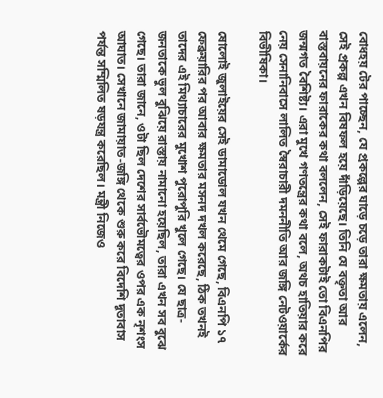বোধহয় টের পাচ্ছেন, যে প্রকল্পের ঘাড়ে চড়ে তারা ক্ষমতায় এলেন, সেই প্রকল্প এখন বিষফল হয়ে দাঁড়িয়েছে। তিনি যে বক্তৃতা আর বাস্তবায়নের ফারাকের কথা বললেন, সেই ফারাকটাই তো বিএনপির জন্মগত বৈশিষ্ট্য। এরা মুখে গণতন্ত্রের কথা বলে, অথচ হাতিয়ার করে নেয় সেনানিবাসে লালিত স্বৈরাচারী দমননীতি আর জঙ্গি নেটওয়ার্কের বিভীষিকা।

ষোলোই জুলাইয়ের সেই ডামাডোল যখন থেমে গেছে, বিএনপি ১৭ ফেব্রুয়ারির পর আবার ক্ষমতার মসনদ দখল করেছে, ঠিক তখনই তাদের এই মিথ্যাচারের মুখোশ পুরোপুরি খুলে গেছে। যে ছাত্র-জনতাকে ভুল বুঝিয়ে রাস্তায় নামানো হয়েছিল, তারা এখন সব বুঝে গেছে। তারা জানে, ওটা ছিল দেশের সার্বভৌমত্বের ওপর এক নৃশংস আঘাত। সেখানে জামায়াত-জঙ্গি থেকে শুরু করে বিদেশি দূতাবাস পর্যন্ত সম্মিলিত ষড়যন্ত্র করেছিল। মন্ত্রী নিজেও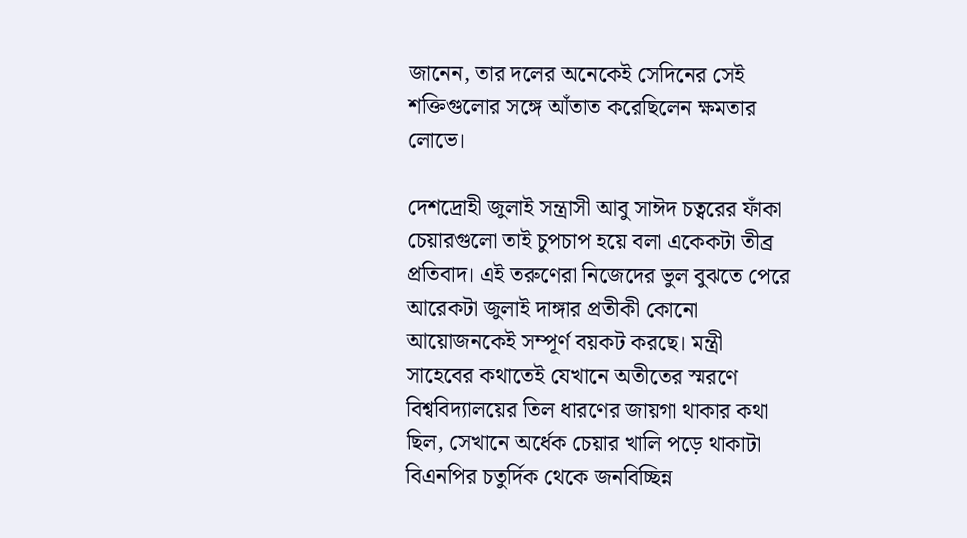জানেন, তার দলের অনেকেই সেদিনের সেই শক্তিগুলোর সঙ্গে আঁতাত করেছিলেন ক্ষমতার লোভে।

দেশদ্রোহী জুলাই সন্ত্রাসী আবু সাঈদ চত্বরের ফাঁকা চেয়ারগুলো তাই চুপচাপ হয়ে বলা একেকটা তীব্র প্রতিবাদ। এই তরুণেরা নিজেদের ভুল বুঝতে পেরে আরেকটা জুলাই দাঙ্গার প্রতীকী কোনো আয়োজনকেই সম্পূর্ণ বয়কট করছে। মন্ত্রী সাহেবের কথাতেই যেখানে অতীতের স্মরণে বিশ্ববিদ্যালয়ের তিল ধারণের জায়গা থাকার কথা ছিল, সেখানে অর্ধেক চেয়ার খালি পড়ে থাকাটা বিএনপির চতুর্দিক থেকে জনবিচ্ছিন্ন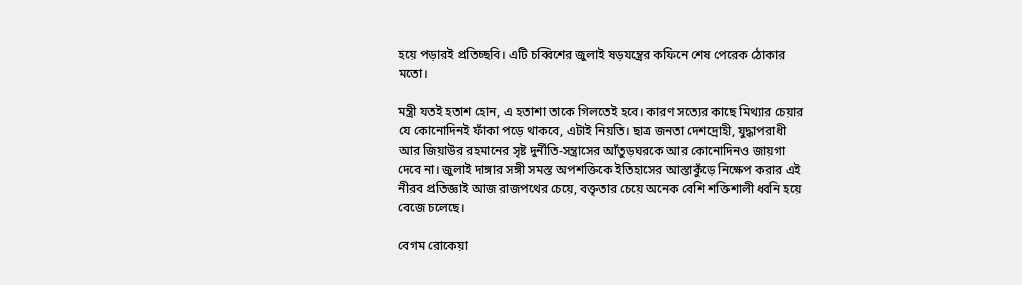হয়ে পড়ারই প্রতিচ্ছবি। এটি চব্বিশের জুলাই ষড়যন্ত্রের কফিনে শেষ পেরেক ঠোকার মতো।

মন্ত্রী যতই হতাশ হোন, এ হতাশা তাকে গিলতেই হবে। কারণ সত্যের কাছে মিথ্যার চেয়ার যে কোনোদিনই ফাঁকা পড়ে থাকবে, এটাই নিয়তি। ছাত্র জনতা দেশদ্রোহী, যুদ্ধাপরাধী আর জিয়াউর রহমানের সৃষ্ট দুর্নীতি-সন্ত্রাসের আঁতুড়ঘরকে আর কোনোদিনও জায়গা দেবে না। জুলাই দাঙ্গার সঙ্গী সমস্ত অপশক্তিকে ইতিহাসের আস্তাকুঁড়ে নিক্ষেপ করার এই নীরব প্রতিজ্ঞাই আজ রাজপথের চেয়ে, বক্তৃতার চেয়ে অনেক বেশি শক্তিশালী ধ্বনি হয়ে বেজে চলেছে।

বেগম রোকেয়া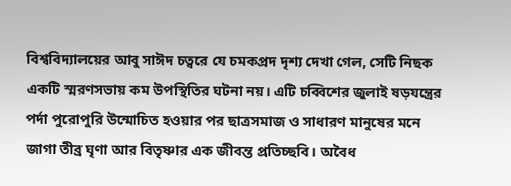বিশ্ববিদ্যালয়ের আবু সাঈদ চত্বরে যে চমকপ্রদ দৃশ্য দেখা গেল, সেটি নিছক একটি স্মরণসভায় কম উপস্থিতির ঘটনা নয়। এটি চব্বিশের জুলাই ষড়যন্ত্রের পর্দা পুরোপুরি উন্মোচিত হওয়ার পর ছাত্রসমাজ ও সাধারণ মানুষের মনে জাগা তীব্র ঘৃণা আর বিতৃষ্ণার এক জীবন্ত প্রতিচ্ছবি। অবৈধ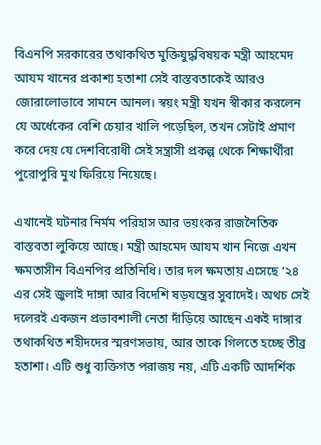বিএনপি সরকারের তথাকথিত মুক্তিযুদ্ধবিষয়ক মন্ত্রী আহমেদ আযম খানের প্রকাশ্য হতাশা সেই বাস্তবতাকেই আরও জোরালোভাবে সামনে আনল। স্বয়ং মন্ত্রী যখন স্বীকার করলেন যে অর্ধেকের বেশি চেয়ার খালি পড়েছিল, তখন সেটাই প্রমাণ করে দেয় যে দেশবিরোধী সেই সন্ত্রাসী প্রকল্প থেকে শিক্ষার্থীরা পুরোপুরি মুখ ফিরিয়ে নিয়েছে।

এখানেই ঘটনার নির্মম পরিহাস আর ভয়ংকর রাজনৈতিক বাস্তবতা লুকিয়ে আছে। মন্ত্রী আহমেদ আযম খান নিজে এখন ক্ষমতাসীন বিএনপির প্রতিনিধি। তার দল ক্ষমতায় এসেছে ‘২৪ এর সেই জুলাই দাঙ্গা আর বিদেশি ষড়যন্ত্রের সুবাদেই। অথচ সেই দলেরই একজন প্রভাবশালী নেতা দাঁড়িয়ে আছেন একই দাঙ্গার তথাকথিত শহীদদের স্মরণসভায়, আর তাকে গিলতে হচ্ছে তীব্র হতাশা। এটি শুধু ব্যক্তিগত পরাজয় নয়, এটি একটি আদর্শিক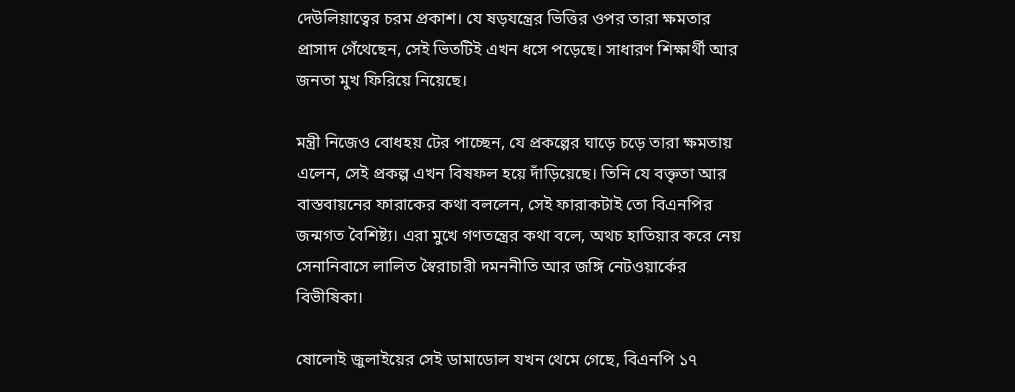দেউলিয়াত্বের চরম প্রকাশ। যে ষড়যন্ত্রের ভিত্তির ওপর তারা ক্ষমতার প্রাসাদ গেঁথেছেন, সেই ভিতটিই এখন ধসে পড়েছে। সাধারণ শিক্ষার্থী আর জনতা মুখ ফিরিয়ে নিয়েছে।

মন্ত্রী নিজেও বোধহয় টের পাচ্ছেন, যে প্রকল্পের ঘাড়ে চড়ে তারা ক্ষমতায় এলেন, সেই প্রকল্প এখন বিষফল হয়ে দাঁড়িয়েছে। তিনি যে বক্তৃতা আর বাস্তবায়নের ফারাকের কথা বললেন, সেই ফারাকটাই তো বিএনপির জন্মগত বৈশিষ্ট্য। এরা মুখে গণতন্ত্রের কথা বলে, অথচ হাতিয়ার করে নেয় সেনানিবাসে লালিত স্বৈরাচারী দমননীতি আর জঙ্গি নেটওয়ার্কের বিভীষিকা।

ষোলোই জুলাইয়ের সেই ডামাডোল যখন থেমে গেছে, বিএনপি ১৭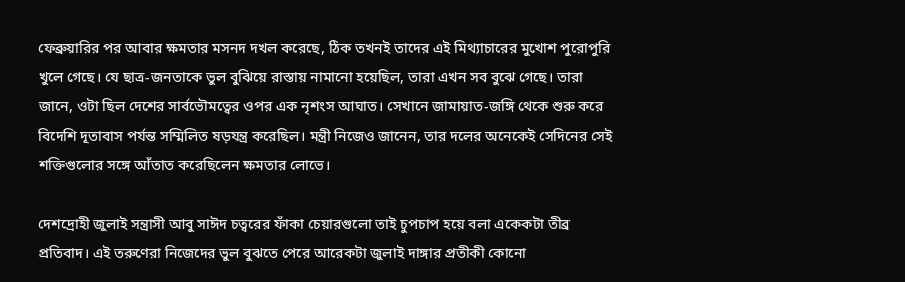ফেব্রুয়ারির পর আবার ক্ষমতার মসনদ দখল করেছে, ঠিক তখনই তাদের এই মিথ্যাচারের মুখোশ পুরোপুরি খুলে গেছে। যে ছাত্র-জনতাকে ভুল বুঝিয়ে রাস্তায় নামানো হয়েছিল, তারা এখন সব বুঝে গেছে। তারা জানে, ওটা ছিল দেশের সার্বভৌমত্বের ওপর এক নৃশংস আঘাত। সেখানে জামায়াত-জঙ্গি থেকে শুরু করে বিদেশি দূতাবাস পর্যন্ত সম্মিলিত ষড়যন্ত্র করেছিল। মন্ত্রী নিজেও জানেন, তার দলের অনেকেই সেদিনের সেই শক্তিগুলোর সঙ্গে আঁতাত করেছিলেন ক্ষমতার লোভে।

দেশদ্রোহী জুলাই সন্ত্রাসী আবু সাঈদ চত্বরের ফাঁকা চেয়ারগুলো তাই চুপচাপ হয়ে বলা একেকটা তীব্র প্রতিবাদ। এই তরুণেরা নিজেদের ভুল বুঝতে পেরে আরেকটা জুলাই দাঙ্গার প্রতীকী কোনো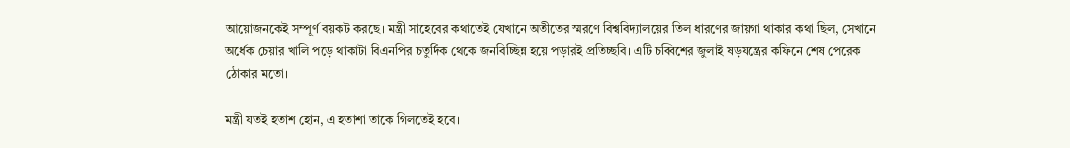আয়োজনকেই সম্পূর্ণ বয়কট করছে। মন্ত্রী সাহেবের কথাতেই যেখানে অতীতের স্মরণে বিশ্ববিদ্যালয়ের তিল ধারণের জায়গা থাকার কথা ছিল, সেখানে অর্ধেক চেয়ার খালি পড়ে থাকাটা বিএনপির চতুর্দিক থেকে জনবিচ্ছিন্ন হয়ে পড়ারই প্রতিচ্ছবি। এটি চব্বিশের জুলাই ষড়যন্ত্রের কফিনে শেষ পেরেক ঠোকার মতো।

মন্ত্রী যতই হতাশ হোন, এ হতাশা তাকে গিলতেই হবে।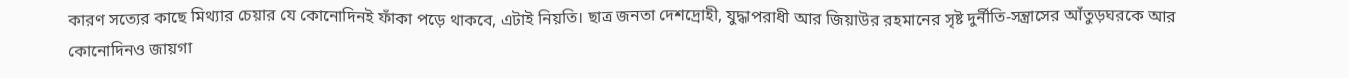কারণ সত্যের কাছে মিথ্যার চেয়ার যে কোনোদিনই ফাঁকা পড়ে থাকবে, এটাই নিয়তি। ছাত্র জনতা দেশদ্রোহী, যুদ্ধাপরাধী আর জিয়াউর রহমানের সৃষ্ট দুর্নীতি-সন্ত্রাসের আঁতুড়ঘরকে আর কোনোদিনও জায়গা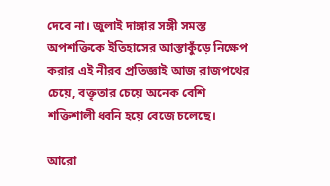দেবে না। জুলাই দাঙ্গার সঙ্গী সমস্ত অপশক্তিকে ইতিহাসের আস্তাকুঁড়ে নিক্ষেপ করার এই নীরব প্রতিজ্ঞাই আজ রাজপথের চেয়ে, বক্তৃতার চেয়ে অনেক বেশি শক্তিশালী ধ্বনি হয়ে বেজে চলেছে।

আরো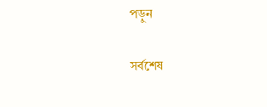পড়ুন

সর্বশেষ